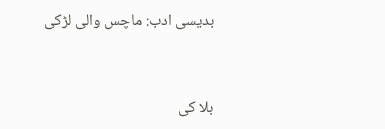بدیسی ادب: ماچس والی لڑکی


بلا کی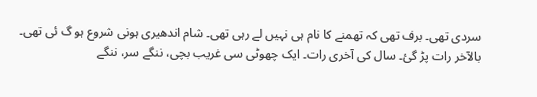سردی تھی۔ برف تھی کہ تھمنے کا نام ہی نہیں لے رہی تھی۔ شام اندھیری ہونی شروع ہو گ ئی تھی۔ بالآخر رات پڑ گیٔ۔ سال کی آخری رات۔ ایک چھوٹی سی غریب بچی، ننگے سر، ننگے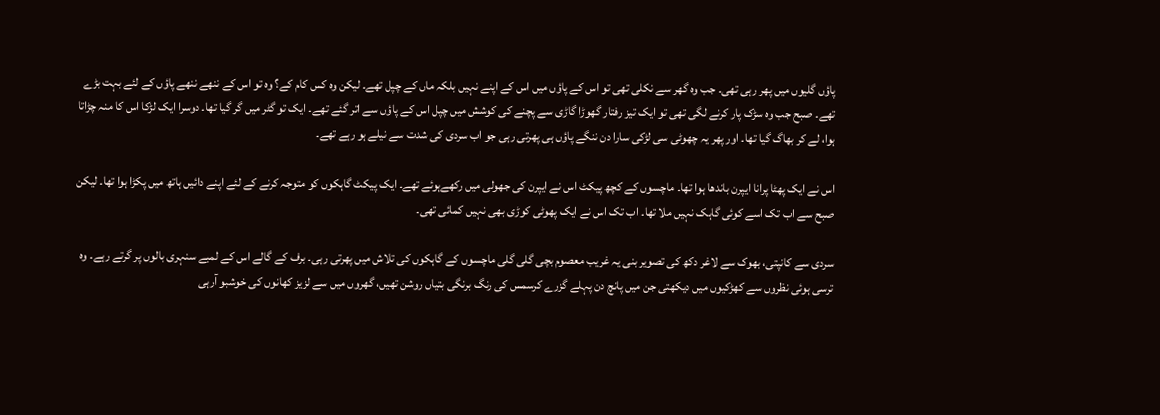پاؤں گلیوں میں پھر رہی تھی۔ جب وہ گھر سے نکلی تھی تو اس کے پاؤں میں اس کے اپنے نہیں بلکہ ماں کے چپل تھے۔ لیکن وہ کس کام کے؟ وہ تو اس کے ننھے ننھے پاؤں کے لئے بہت بڑے تھے۔ صبح جب وہ سڑک پار کرنے لگی تھی تو ایک تیز رفتار گھوڑا گاڑی سے پچنے کی کوشش میں چپل اس کے پاؤں سے اتر گئے تھے۔ ایک تو گٹر میں گر گیا تھا۔ دوسرا ایک لڑکا اس کا منہ چڑاتا ہوا، لے کر بھاگ گیا تھا۔ اور پھر یہ چھوٹی سی لڑکی سارا دن ننگے پاؤں ہی پھرتی رہی جو اب سردی کی شدت سے نیلے ہو رہے تھے۔

اس نے ایک پھٹا پرانا ایپرن باندھا ہوا تھا۔ ماچسوں کے کچھ پیکٹ اس نے ایپرن کی جھولی میں رکھےہوئے تھے۔ ایک پیکٹ گاہکوں کو متوجہ کرنے کے لئے اپنے دائیں ہاتھ میں پکڑا ہوا تھا۔ لیکن صبح سے اب تک اسے کوئی گاہک نہیں ملا تھا۔ اب تک اس نے ایک پھوٹی کوڑی بھی نہیں کمائی تھی۔

سردی سے کانپتی، بھوک سے لاغر دکھ کی تصویر بنی یہ غریب معصوم بچی گلی گلی ماچسوں کے گاہکوں کی تلاش میں پھرتی رہی۔ برف کے گالے اس کے لمبے سنہری بالوں پر گرتے رہے۔ وہ ترسی ہوئی نظروں سے کھڑکیوں میں دیکھتی جن میں پانچ دن پہلے گزرے کرسمس کی رنگ برنگی بتیاں روشن تھیں، گھروں میں سے لزیز کھانوں کی خوشبو آرہی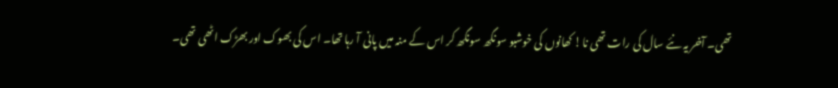تھی۔ آخر یہ نئے سال کی رات تھی نا! کھانوں کی خوشبو سونگھ سونگھ کر اس کے منہ میں پانی آ رہا تھا۔ اس کی بھوک اور بھڑک اٹھی تھی۔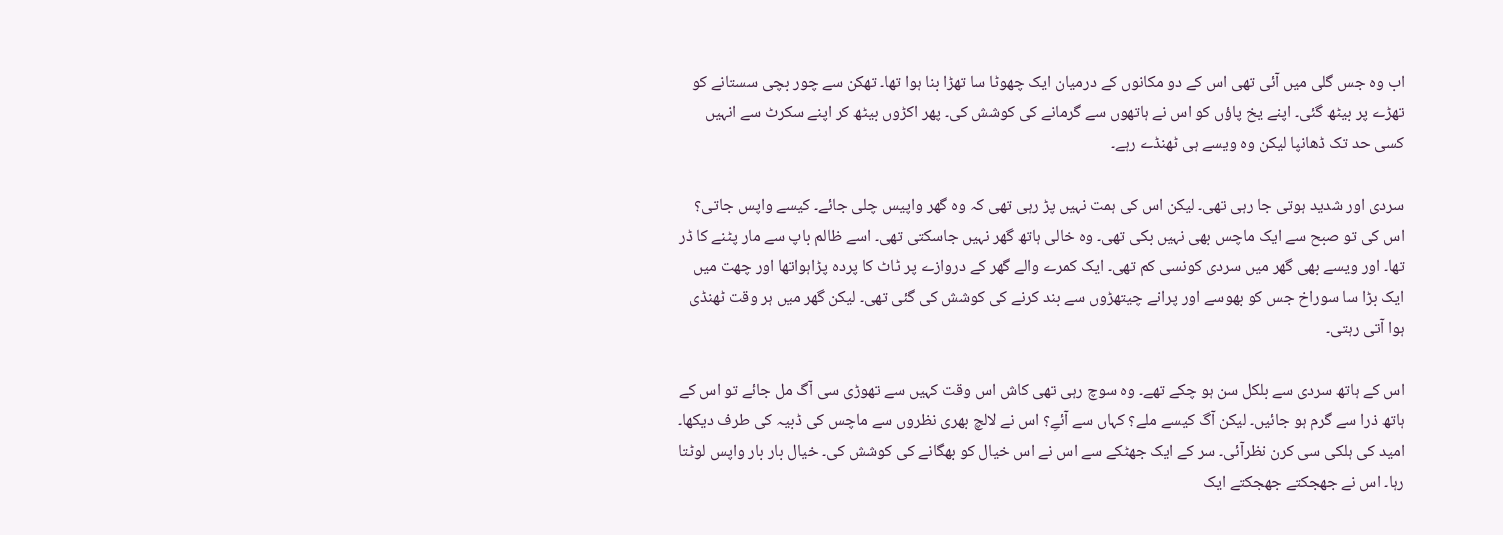اب وہ جس گلی میں آئی تھی اس کے دو مکانوں کے درمیان ایک چھوٹا سا تھڑا بنا ہوا تھا۔ تھکن سے چور بچی سستانے کو تھڑے پر بیٹھ گئی۔ اپنے یخ پاؤں کو اس نے ہاتھوں سے گرمانے کی کوشش کی۔ پھر اکڑوں بیٹھ کر اپنے سکرٹ سے انہیں کسی حد تک ڈھانپا لیکن وہ ویسے ہی ٹھنڈے رہے۔

سردی اور شدید ہوتی جا رہی تھی۔ لیکن اس کی ہمت نہیں پڑ رہی تھی کہ وہ گھر واپیس چلی جائے۔ کیسے واپس جاتی؟ اس کی تو صبح سے ایک ماچس بھی نہیں بکی تھی۔ وہ خالی ہاتھ گھر نہیں جاسکتی تھی۔ اسے ظالم باپ سے مار پٹنے کا ڈر تھا۔ اور ویسے بھی گھر میں سردی کونسی کم تھی۔ ایک کمرے والے گھر کے دروازے پر ٹاٹ کا پردہ پڑاہواتھا اور چھت میں ایک بڑا سا سوراخ جس کو بھوسے اور پرانے چیتھڑوں سے بند کرنے کی کوشش کی گئی تھی۔ لیکن گھر میں ہر وقت ٹھنڈی ہوا آتی رہتی۔

اس کے ہاتھ سردی سے بلکل سن ہو چکے تھے۔ وہ سوچ رہی تھی کاش اس وقت کہیں سے تھوڑی سی آگ مل جائے تو اس کے ہاتھ ذرا سے گرم ہو جائیں۔ لیکن آگ کیسے ملے؟ کہاں سے آئےِ؟ اس نے لالچ بھری نظروں سے ماچس کی ڈبیہ کی طرف دیکھا۔ امید کی ہلکی سی کرن نظرآئی۔ سر کے ایک جھٹکے سے اس نے اس خیال کو بھگانے کی کوشش کی۔ خیال بار بار واپس لوٹتا رہا۔ اس نے جھجکتے جھجکتے ایک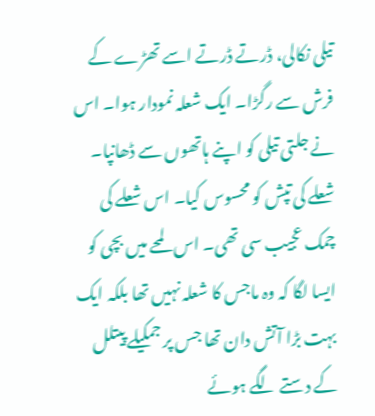تیلی نکالی، ڈرتے ڈرتے اسے تھڑے کے فرش سے رگڑا۔ ایک شعلہ نمودار ہوا۔ اس نے جلتی تیلی کو اپنے ہاتھوں سے ڈھانپا۔ شعلے کی تپش کو محسوس کیا۔ اس شعلے کی چمک عجیب سی تھی۔ اس لمحے میں بچی کو ایسا لگا کہ وہ ماجس کا شعلہ نہیں تھا بلکہ ایک بہت بڑا آتش دان تھا جس پر جمکیلے پیتلل کے دستے لگے ہوئے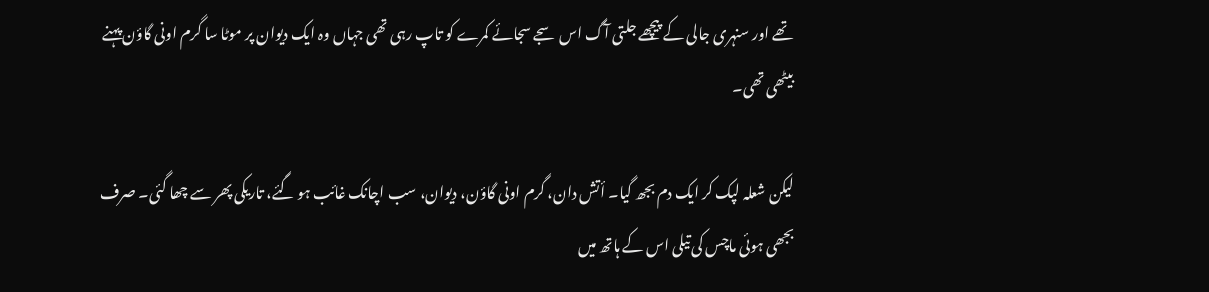تھے اور سنہری جالی کے پیچھے جلتی آگ اس سجے سجائے کمرے کو تاپ رہی تھی جہاں وہ ایک دیوان پر موٹا سا گرم اونی گاؤن پہنے بیٹھی تھی۔

لیکن شعلہ لپک کر ایک دم بجھ گیا۔ أتش دان، گرم اونی گاؤن، دیوان، سب اچانک غائب ہو گئے، تاریکی پھر سے چھا گئی۔ صرف بجھی ہوئی ماچس کی تیلی اس کے ہاتھ میں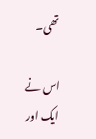تھی۔

اس نے ایک اور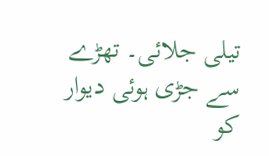تیلی جلائی۔ تھڑے سے جڑی ہوئی دیوار کو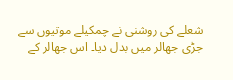شعلے کی روشنی نے چمکیلے موتیوں سے جڑی جھالر میں بدل دیا۔ اس جھالر کے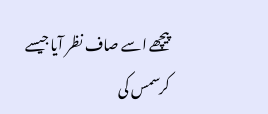پیچھے اسے صاف نظر آیا جیسے کرسمس کی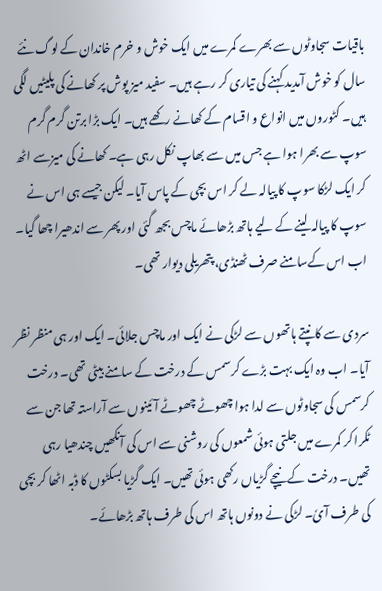باقیات سجاوٹوں سے بھرے کمرے میں ایک خوش و خرم خاندان کے لوگ نئے سال کو خوش آمدید کہنے کی تیاری کر رہے ہیں۔ سفید میز پوش پر کھانے کی پلیٹیں لگی ہیں۔ کٹوروں میں انواع و اقسام کے کھانے رکھے ہیں۔ ایک بڑا برتن گرم گرم سوپ سے بھرا ہوا ہے جس میں سے بھاپ نکل رہی ہے۔ کھانے کی میزسے اٹھ کر ایک لڑکا سوپ کا پیالہ لے کر اس بچی کے پاس آیا۔ لیکن جیسے ہی اس نے سوپ کا پیالہ لینے کے لیے ہاتھ بڑھائے ماچس بجھ گئی اور پھر سے اندھیرا چھا گیا۔ اب اس کےسامنے صرف ٹھنڈی، پتھریلی دیوار تھی۔

سردی سے کانپتے ہاتھوں سے لڑکی نے ایک اور ماچس جلائی۔ ایک اور ہی منظر نظر آیا۔ اب وہ ایک بہت بڑے کرسمس کے درخت کے سامنے بیٹی تھی۔ درخت کرسمس کی سجاوٹوں سے لدا ہوا چھوٹے چھوٹے آئینوں سے آراستہ تھا جن سے ٹکرا کر کمرے میں جلتی ہوئی شمعوں کی روشنی سے اس کی آنکھیں چندھیا رہی تھیں۔ درخت کے نیچے گڑیاں رکھی ہوئی تھیں۔ ایک گڑیا بسکٹوں کا ڈبہ اٹھا کر بچی کی طرف آیٗ۔ لڑکی نے دونوں ہاتھ اس کی طرف ہاتھ بڑھائے۔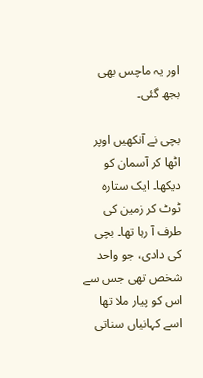اور یہ ماچس بھی بجھ گئی۔

بچی نے آنکھیں اوپر اٹھا کر آسمان کو دیکھا۔ ایک ستارہ ٹوٹ کر زمین کی طرف آ رہا تھا۔ بچی کی دادی، جو واحد شخص تھی جس سے اس کو پیار ملا تھا اسے کہانیاں سناتی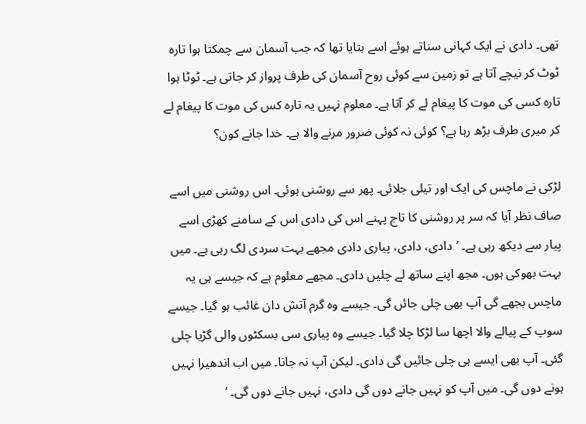تھی۔ دادی نے ایک کہانی سناتے ہوئے اسے بتایا تھا کہ جب آسمان سے چمکتا ہوا تارہ ٹوٹ کر نیچے آتا ہے تو زمین سے کوئی روح آسمان کی طرف پرواز کر جاتی ہے۔ ٹوٹا ہوا تارہ کسی کی موت کا پیغام لے کر آتا ہے۔ معلوم نہیں یہ تارہ کس کی موت کا پیغام لے کر میری طرف بڑھ رہا ہے؟ کوئی نہ کوئی ضرور مرنے والا ہے۔ خدا جانے کون؟

لڑکی نے ماچس کی ایک اور تیلی جلائی۔ پھر سے روشنی ہوئی۔ اس روشنی میں اسے صاف نظر آیا کہ سر پر روشنی کا تاج پہنے اس کی دادی اس کے سامنے کھڑی اسے پیار سے دیکھ رہی ہے۔ ’دادی، دادی، پیاری دادی مجھے بہت سردی لگ رہی ہے۔ میں بہت بھوکی ہوں۔ مجھ اپنے ساتھ لے چلیں دادی۔ مجھے معلوم ہے کہ جیسے ہی یہ ماچس بجھے گی آپ بھی چلی جائں گی۔ جیسے وہ گرم آتش دان غائب ہو گیا۔ جیسے سوپ کے پیالے والا اچھا سا لڑکا چلا گیا۔ جیسے وہ پیاری سی بسکٹوں والی گڑیا چلی گئی۔ آپ بھی ایسے ہی چلی جائیں گی دادی۔ لیکن آپ نہ جانا۔ میں اب اندھیرا نہیں ہونے دوں گی۔ میں آپ کو نہیں جانے دوں گی دادی، نہیں جانے دوں گی۔ ‘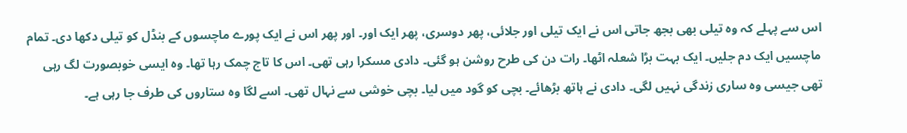اس سے پہلے کہ وہ تیلی بھی بجھ جاتی اس نے ایک تیلی اور جلائی، پھر دوسری، پھر ایک اور۔ اور پھر اس نے ایک پورے ماچسوں کے بنڈل کو تیلی دکھا دی۔ تمام ماچسیں ایک دم جلیں۔ ایک بہت بڑا شعلہ اٹھا۔ رات دن کی طرح روشن ہو گئی۔ دادی مسکرا رہی تھی۔ اس کا تاج چمک رہا تھا۔ وہ ایسی خوبصورت لگ رہی تھی جیسی وہ ساری زندگی نہیں لگی۔ دادی نے ہاتھ بڑھائے۔ بچی کو گود میں لیا۔ بچی خوشی سے نہال تھی۔ اسے لگا وہ ستاروں کی طرف جا رہی ہے۔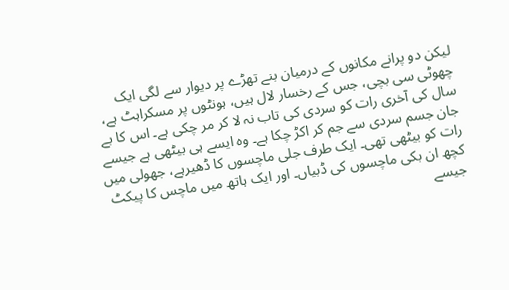لیکن دو پرانے مکانوں کے درمیان بنے تھڑے پر دیوار سے لگی ایک چھوٹی سی بچی، جس کے رخسار لال ہیں، ہونٹوں پر مسکراہٹ ہے، سال کی آخری رات کو سردی کی تاب نہ لا کر مر چکی ہے۔ اس کا بے جان جسم سردی سے جم کر اکڑ چکا ہے۔ وہ ایسے ہی بیٹھی ہے جیسے رات کو بیٹھی تھی۔ ایک طرف جلی ماچسوں کا ڈھیرہے، جھولی میں کچھ ان بکی ماچسوں کی ڈبیاں۔ اور ایک ہاتھ میں ماچس کا پیکٹ جیسے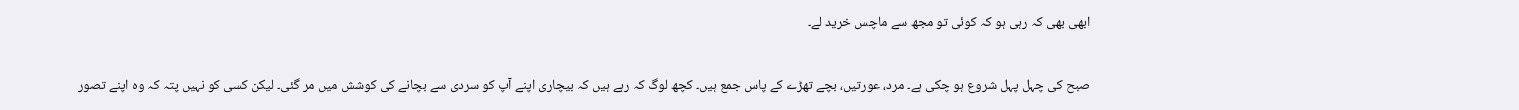ابھی بھی کہ رہی ہو کہ کوئی تو مجھ سے ماچس خرید لے۔

صبح کی چہل پہل شروع ہو چکی ہے۔ مرد، عورتیں، بچے تھڑے کے پاس جمع ہیں۔ کچھ لوگ کہ رہے ہیں کہ بیچاری اپنے آپ کو سردی سے بچانے کی کوشش میں مر گئی۔ لیکن کسی کو نہیں پتہ کہ وہ اپنے تصور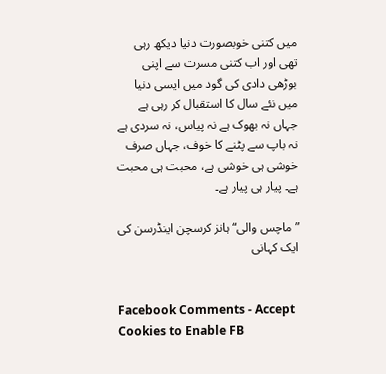میں کتنی خوبصورت دنیا دیکھ رہی تھی اور اب کتنی مسرت سے اپنی بوڑھی دادی کی گود میں ایسی دنیا میں نئے سال کا استقبال کر رہی ہے جہاں نہ بھوک ہے نہ پیاس، نہ سردی ہے نہ باپ سے پٹنے کا خوف، جہاں صرف خوشی ہی خوشی ہے، محبت ہی محبت ہے۔ پیار ہی پیار ہے۔

”ماچس والی“ ہانز کرسچن اینڈرسن کی ایک کہانی


Facebook Comments - Accept Cookies to Enable FB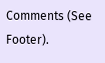Comments (See Footer).